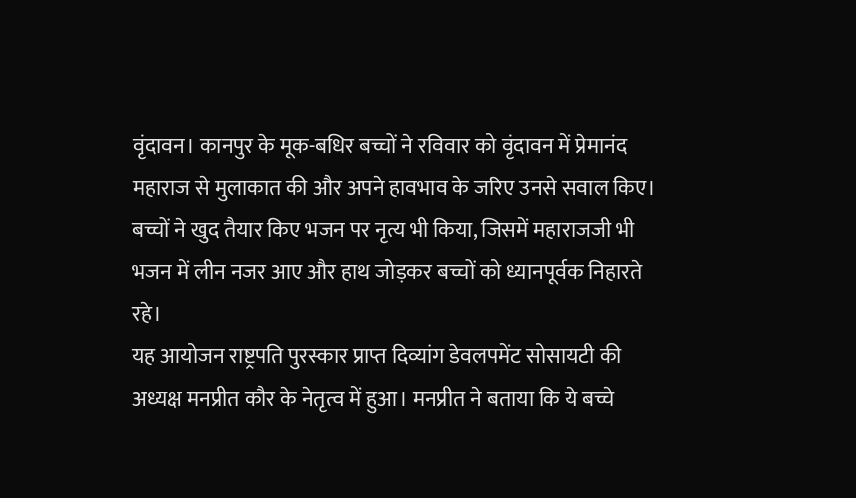वृंदावन। कानपुर के मूक-बधिर बच्चों ने रविवार को वृंदावन में प्रेमानंद महाराज से मुलाकात की और अपने हावभाव के जरिए उनसे सवाल किए। बच्चों ने खुद तैयार किए भजन पर नृत्य भी किया, जिसमें महाराजजी भी भजन में लीन नजर आए और हाथ जोड़कर बच्चों को ध्यानपूर्वक निहारते रहे।
यह आयोजन राष्ट्रपति पुरस्कार प्राप्त दिव्यांग डेवलपमेंट सोसायटी की अध्यक्ष मनप्रीत कौर के नेतृत्व में हुआ। मनप्रीत ने बताया कि ये बच्चे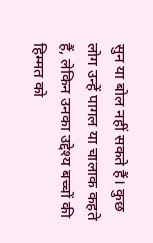सुन या बोल नहीं सकते हैं। कुछ लोग उन्हें पागल या चालाक कहते हैं, लेकिन उनका उद्देश्य बच्चों की हिम्मत को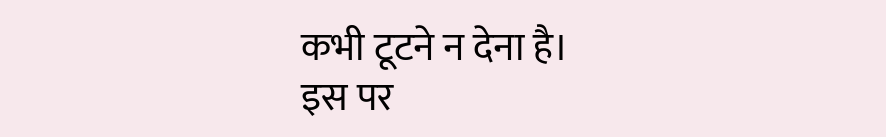कभी टूटने न देना है।
इस पर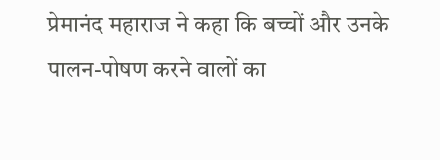प्रेमानंद महाराज ने कहा कि बच्चों और उनके पालन-पोषण करने वालों का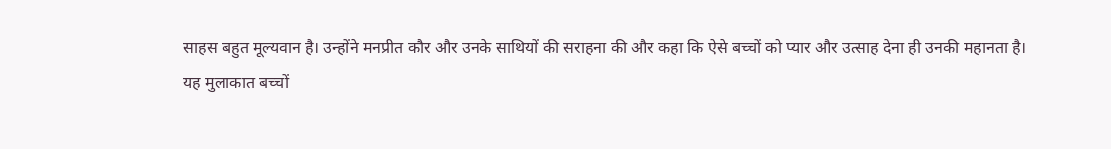साहस बहुत मूल्यवान है। उन्होंने मनप्रीत कौर और उनके साथियों की सराहना की और कहा कि ऐसे बच्चों को प्यार और उत्साह देना ही उनकी महानता है।
यह मुलाकात बच्चों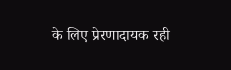के लिए प्रेरणादायक रही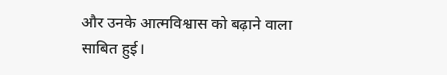और उनके आत्मविश्वास को बढ़ाने वाला साबित हुई।